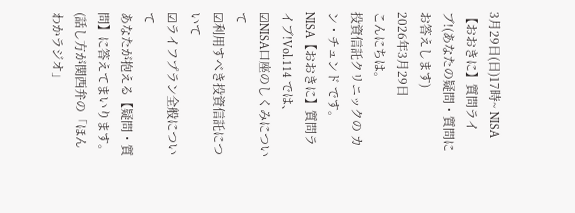3月29日(日)17時~ NISA【おおきに】質問ライブ!(あなたの疑問・質問にお答えします)
2026年3月29日
こんにちは。
投資信託クリニックの カン・チュンド です。
NISA【おおきに】質問ライブ!Vol.114 では、
☑NISA口座のしくみについて
☑利用すべき投資信託について
☑ライフプラン全般について
あなたが抱える【疑問・質問】に答えてまいります。
(話し方が関西弁の「ほんわかラジオ」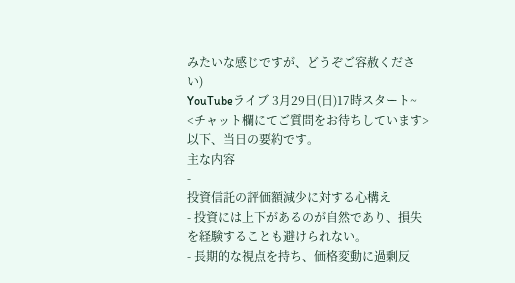みたいな感じですが、どうぞご容赦ください)
YouTubeライブ 3月29日(日)17時スタート~
<チャット欄にてご質問をお待ちしています>
以下、当日の要約です。
主な内容
-
投資信託の評価額減少に対する心構え
- 投資には上下があるのが自然であり、損失を経験することも避けられない。
- 長期的な視点を持ち、価格変動に過剰反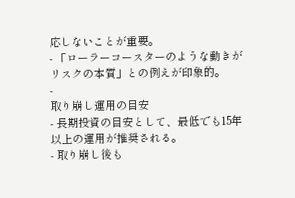応しないことが重要。
- 「ローラーコースターのような動きがリスクの本質」との例えが印象的。
-
取り崩し運用の目安
- 長期投資の目安として、最低でも15年以上の運用が推奨される。
- 取り崩し後も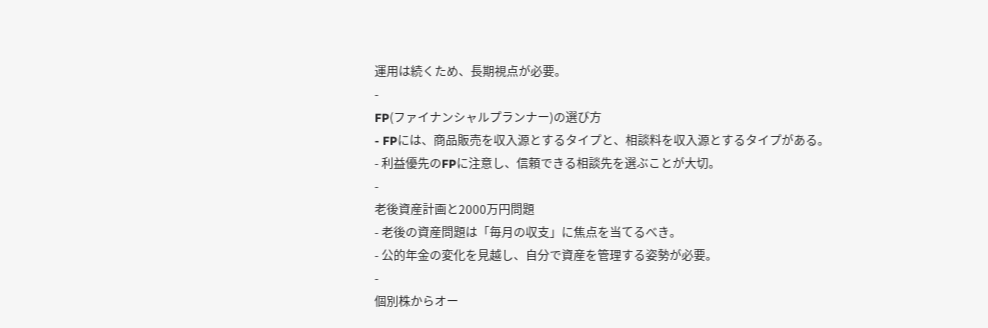運用は続くため、長期視点が必要。
-
FP(ファイナンシャルプランナー)の選び方
- FPには、商品販売を収入源とするタイプと、相談料を収入源とするタイプがある。
- 利益優先のFPに注意し、信頼できる相談先を選ぶことが大切。
-
老後資産計画と2000万円問題
- 老後の資産問題は「毎月の収支」に焦点を当てるべき。
- 公的年金の変化を見越し、自分で資産を管理する姿勢が必要。
-
個別株からオー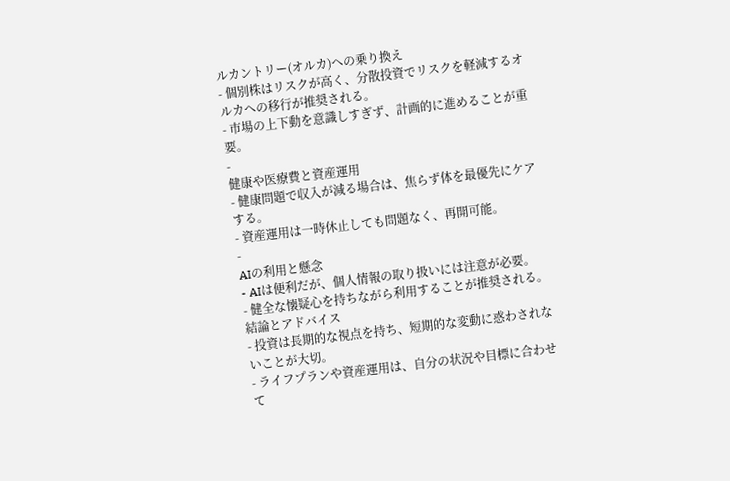ルカントリー(オルカ)への乗り換え
- 個別株はリスクが高く、分散投資でリスクを軽減するオルカへの移行が推奨される。
- 市場の上下動を意識しすぎず、計画的に進めることが重要。
-
健康や医療費と資産運用
- 健康問題で収入が減る場合は、焦らず体を最優先にケアする。
- 資産運用は一時休止しても問題なく、再開可能。
-
AIの利用と懸念
- AIは便利だが、個人情報の取り扱いには注意が必要。
- 健全な懐疑心を持ちながら利用することが推奨される。
結論とアドバイス
- 投資は長期的な視点を持ち、短期的な変動に惑わされないことが大切。
- ライフプランや資産運用は、自分の状況や目標に合わせて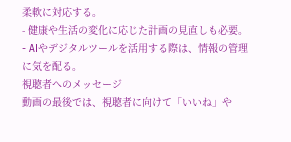柔軟に対応する。
- 健康や生活の変化に応じた計画の見直しも必要。
- AIやデジタルツールを活用する際は、情報の管理に気を配る。
視聴者へのメッセージ
動画の最後では、視聴者に向けて「いいね」や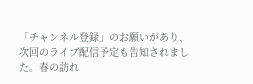「チャンネル登録」のお願いがあり、次回のライブ配信予定も告知されました。春の訪れ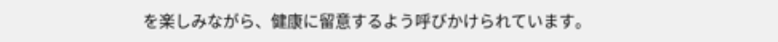を楽しみながら、健康に留意するよう呼びかけられています。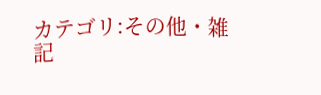カテゴリ:その他・雑記